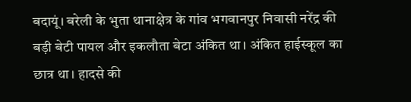बदायूं। बरेली के भुता थानाक्षेत्र के गांव भगवानपुर निवासी नरेंद्र की बड़ी बेटी पायल और इकलौता बेटा अंकित था। अंकित हाईस्कूल का छात्र था। हादसे की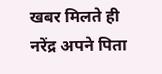खबर मिलते ही नरेंद्र अपने पिता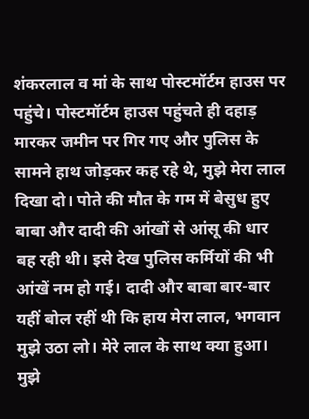शंकरलाल व मां के साथ पोस्टमॉर्टम हाउस पर पहुंचे। पोस्टमॉर्टम हाउस पहुंचते ही दहाड़ मारकर जमीन पर गिर गए और पुलिस के सामने हाथ जोड़कर कह रहे थे, मुझे मेरा लाल दिखा दो। पोते की मौत के गम में बेसुध हुए बाबा और दादी की आंखों से आंसू की धार बह रही थी। इसे देख पुलिस कर्मियों की भी आंखें नम हो गई। दादी और बाबा बार-बार यहीं बोल रहीं थी कि हाय मेरा लाल, भगवान मुझे उठा लो। मेरे लाल के साथ क्या हुआ। मुझे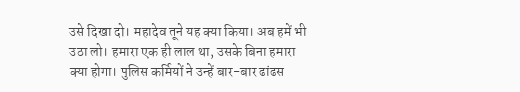उसे दिखा दो। महादेव तूने यह क्या किया। अब हमें भी उठा लो। हमारा एक ही लाल था, उसके बिना हमारा क्या होगा। पुलिस कर्मियों ने उन्हें बार-बार ढांढस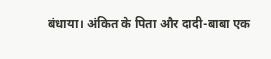बंधाया। अंकित के पिता और दादी-बाबा एक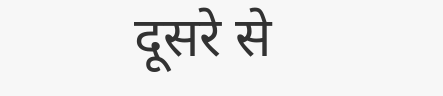दूसरे से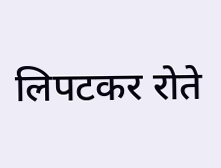लिपटकर रोते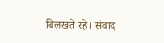बिलखते रहे। संवाद